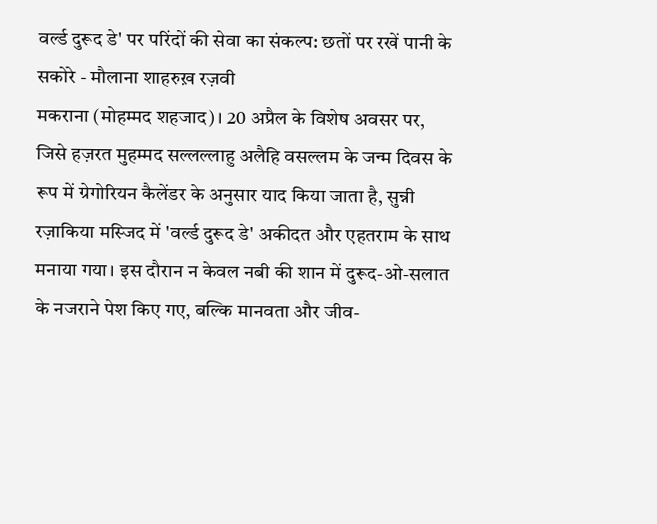वर्ल्ड दुरूद डे' पर परिंदों की सेवा का संकल्प: छतों पर रखें पानी के सकोरे - मौलाना शाहरुख़ रज़वी
मकराना (मोहम्मद शहजाद)। 20 अप्रैल के विशेष अवसर पर, जिसे हज़रत मुहम्मद सल्लल्लाहु अलैहि वसल्लम के जन्म दिवस के रूप में ग्रेगोरियन कैलेंडर के अनुसार याद किया जाता है, सुन्नी रज़ाकिया मस्जिद में 'वर्ल्ड दुरूद डे' अकीदत और एहतराम के साथ मनाया गया। इस दौरान न केवल नबी की शान में दुरूद-ओ-सलात के नजराने पेश किए गए, बल्कि मानवता और जीव-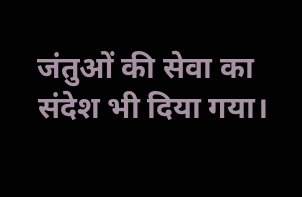जंतुओं की सेवा का संदेश भी दिया गया।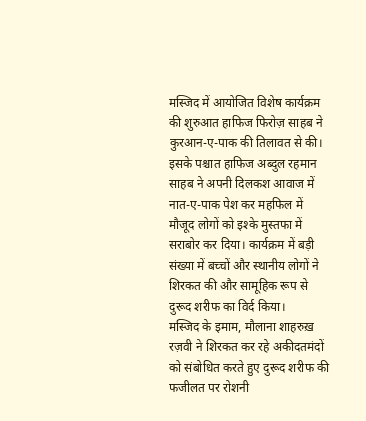मस्जिद में आयोजित विशेष कार्यक्रम की शुरुआत हाफिज फिरोज़ साहब ने कुरआन-ए-पाक की तिलावत से की। इसके पश्चात हाफिज अब्दुल रहमान साहब ने अपनी दिलकश आवाज में नात-ए-पाक पेश कर महफिल में मौजूद लोगों को इश्के मुस्तफा में सराबोर कर दिया। कार्यक्रम में बड़ी संख्या में बच्चों और स्थानीय लोगों ने शिरकत की और सामूहिक रूप से दुरूद शरीफ का विर्द किया।
मस्जिद के इमाम, मौलाना शाहरुख़ रज़वी ने शिरकत कर रहे अकीदतमंदों को संबोधित करते हुए दुरूद शरीफ की फजीलत पर रोशनी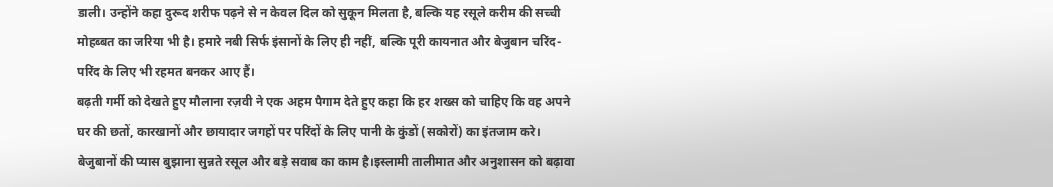डाली। उन्होंने कहा दुरूद शरीफ पढ़ने से न केवल दिल को सुकून मिलता है, बल्कि यह रसूले करीम की सच्ची मोहब्बत का जरिया भी है। हमारे नबी सिर्फ इंसानों के लिए ही नहीं, बल्कि पूरी कायनात और बेजुबान चरिंद-परिंद के लिए भी रहमत बनकर आए हैं।
बढ़ती गर्मी को देखते हुए मौलाना रज़वी ने एक अहम पैगाम देते हुए कहा कि हर शख्स को चाहिए कि वह अपने घर की छतों, कारखानों और छायादार जगहों पर परिंदों के लिए पानी के कुंडों (सकोरों) का इंतजाम करे। बेजुबानों की प्यास बुझाना सुन्नते रसूल और बड़े सवाब का काम है।इस्लामी तालीमात और अनुशासन को बढ़ावा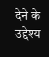देने के उद्देश्य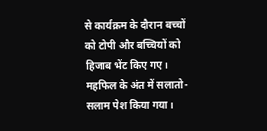से कार्यक्रम के दौरान बच्चों को टोपी और बच्चियों को हिजाब भेंट किए गए।
महफिल के अंत में सलातो-सलाम पेश किया गया।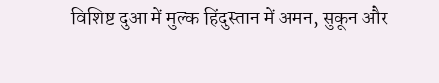विशिष्ट दुआ में मुल्क हिंदुस्तान में अमन, सुकून और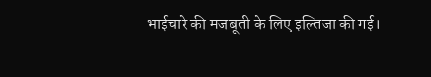भाईचारे की मजबूती के लिए इल्तिजा की गई।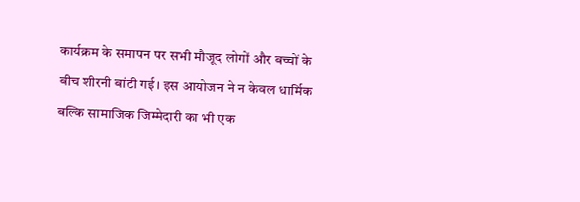कार्यक्रम के समापन पर सभी मौजूद लोगों और बच्चों के बीच शीरनी बांटी गई। इस आयोजन ने न केवल धार्मिक बल्कि सामाजिक जिम्मेदारी का भी एक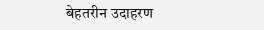बेहतरीन उदाहरण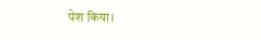पेश किया।